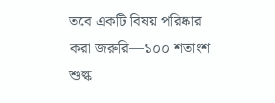তবে একটি বিষয় পরিষ্কার করা জরুরি—১০০ শতাংশ শুল্ক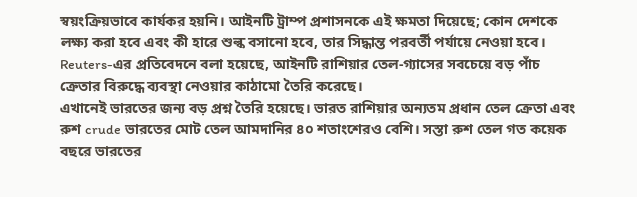স্বয়ংক্রিয়ভাবে কার্যকর হয়নি। আইনটি ট্রাম্প প্রশাসনকে এই ক্ষমতা দিয়েছে; কোন দেশকে লক্ষ্য করা হবে এবং কী হারে শুল্ক বসানো হবে, তার সিদ্ধান্ত পরবর্তী পর্যায়ে নেওয়া হবে। Reuters-এর প্রতিবেদনে বলা হয়েছে, আইনটি রাশিয়ার তেল-গ্যাসের সবচেয়ে বড় পাঁচ ক্রেতার বিরুদ্ধে ব্যবস্থা নেওয়ার কাঠামো তৈরি করেছে।
এখানেই ভারতের জন্য বড় প্রশ্ন তৈরি হয়েছে। ভারত রাশিয়ার অন্যতম প্রধান তেল ক্রেতা এবং রুশ crude ভারতের মোট তেল আমদানির ৪০ শতাংশেরও বেশি। সস্তা রুশ তেল গত কয়েক বছরে ভারতের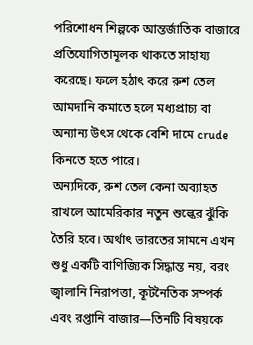পরিশোধন শিল্পকে আন্তর্জাতিক বাজারে প্রতিযোগিতামূলক থাকতে সাহায্য করেছে। ফলে হঠাৎ করে রুশ তেল আমদানি কমাতে হলে মধ্যপ্রাচ্য বা অন্যান্য উৎস থেকে বেশি দামে crude কিনতে হতে পারে।
অন্যদিকে, রুশ তেল কেনা অব্যাহত রাখলে আমেরিকার নতুন শুল্কের ঝুঁকি তৈরি হবে। অর্থাৎ ভারতের সামনে এখন শুধু একটি বাণিজ্যিক সিদ্ধান্ত নয়, বরং জ্বালানি নিরাপত্তা, কূটনৈতিক সম্পর্ক এবং রপ্তানি বাজার—তিনটি বিষয়কে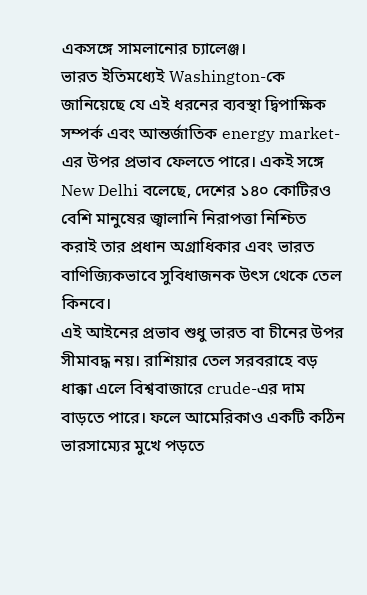একসঙ্গে সামলানোর চ্যালেঞ্জ।
ভারত ইতিমধ্যেই Washington-কে জানিয়েছে যে এই ধরনের ব্যবস্থা দ্বিপাক্ষিক সম্পর্ক এবং আন্তর্জাতিক energy market-এর উপর প্রভাব ফেলতে পারে। একই সঙ্গে New Delhi বলেছে, দেশের ১৪০ কোটিরও বেশি মানুষের জ্বালানি নিরাপত্তা নিশ্চিত করাই তার প্রধান অগ্রাধিকার এবং ভারত বাণিজ্যিকভাবে সুবিধাজনক উৎস থেকে তেল কিনবে।
এই আইনের প্রভাব শুধু ভারত বা চীনের উপর সীমাবদ্ধ নয়। রাশিয়ার তেল সরবরাহে বড় ধাক্কা এলে বিশ্ববাজারে crude-এর দাম বাড়তে পারে। ফলে আমেরিকাও একটি কঠিন ভারসাম্যের মুখে পড়তে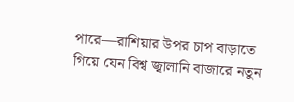পারে—রাশিয়ার উপর চাপ বাড়াতে গিয়ে যেন বিশ্ব জ্বালানি বাজারে নতুন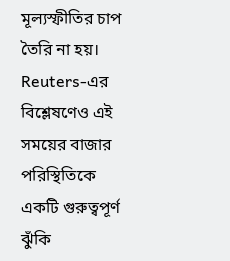মূল্যস্ফীতির চাপ তৈরি না হয়। Reuters-এর বিশ্লেষণেও এই সময়ের বাজার পরিস্থিতিকে একটি গুরুত্বপূর্ণ ঝুঁকি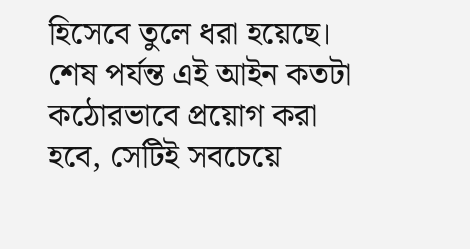হিসেবে তুলে ধরা হয়েছে।
শেষ পর্যন্ত এই আইন কতটা কঠোরভাবে প্রয়োগ করা হবে, সেটিই সবচেয়ে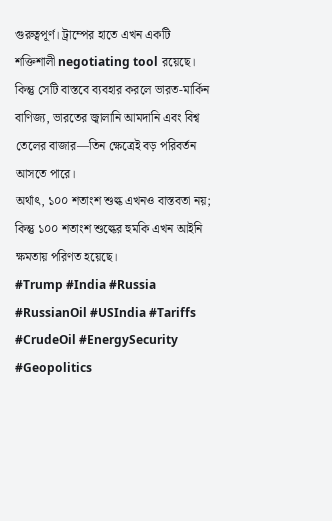গুরুত্বপূর্ণ। ট্রাম্পের হাতে এখন একটি শক্তিশালী negotiating tool রয়েছে। কিন্তু সেটি বাস্তবে ব্যবহার করলে ভারত-মার্কিন বাণিজ্য, ভারতের জ্বালানি আমদানি এবং বিশ্ব তেলের বাজার—তিন ক্ষেত্রেই বড় পরিবর্তন আসতে পারে।
অর্থাৎ, ১০০ শতাংশ শুল্ক এখনও বাস্তবতা নয়; কিন্তু ১০০ শতাংশ শুল্কের হুমকি এখন আইনি ক্ষমতায় পরিণত হয়েছে।
#Trump #India #Russia #RussianOil #USIndia #Tariffs #CrudeOil #EnergySecurity #Geopolitics